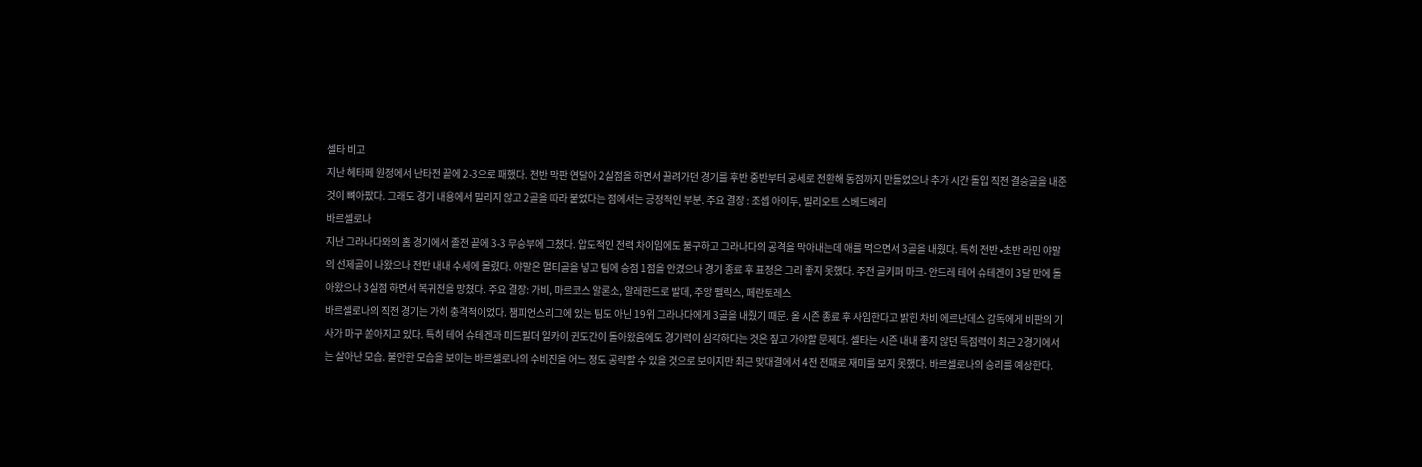셀타 비고
지난 헤타페 원정에서 난타전 끝에 2-3으로 패했다. 전반 막판 연달아 2실점을 하면서 끌려가던 경기를 후반 중반부터 공세로 전환해 동점까지 만들었으나 추가 시간 돌입 직전 결승골을 내준 것이 뼈아팠다. 그래도 경기 내용에서 밀리지 않고 2골을 따라 붙었다는 점에서는 긍정적인 부분. 주요 결장 : 조셉 아이두, 빌리오트 스베드베리
바르셀로나
지난 그라나다와의 홈 경기에서 졸전 끝에 3-3 무승부에 그쳤다. 압도적인 전력 차이임에도 불구하고 그라나다의 공격을 막아내는데 애를 먹으면서 3골을 내줬다. 특히 전반 •초반 라민 야말의 선제골이 나왔으나 전반 내내 수세에 몰렸다. 야말은 멀티골을 넣고 팀에 승점 1점을 안겼으나 경기 종료 후 표정은 그리 좋지 못했다. 주전 골키퍼 마크- 안드레 테어 슈테겐이 3달 만에 돌아왔으나 3실점 하면서 복귀전을 망쳤다. 주요 결장: 가비, 마르코스 알론소, 알레한드로 발데, 주앙 펠릭스, 페란토레스
바르셀로나의 직전 경기는 가히 충격적이었다. 챔피언스리그에 있는 팀도 아닌 19위 그라나다에게 3골을 내줬기 때문. 올 시즌 종료 후 사임한다고 밝힌 차비 에르난데스 감독에게 비판의 기사가 마구 쏟아지고 있다. 특히 테어 슈테겐과 미드필더 일카이 귄도간이 돌아왔음에도 경기력이 심각하다는 것은 짚고 가야할 문제다. 셀타는 시즌 내내 좋지 않던 득점력이 최근 2경기에서는 살아난 모습. 불안한 모습을 보이는 바르셀로나의 수비진을 어느 정도 공략할 수 있을 것으로 보이지만 최근 맞대결에서 4전 전패로 재미를 보지 못했다. 바르셀로나의 승리를 예상한다.